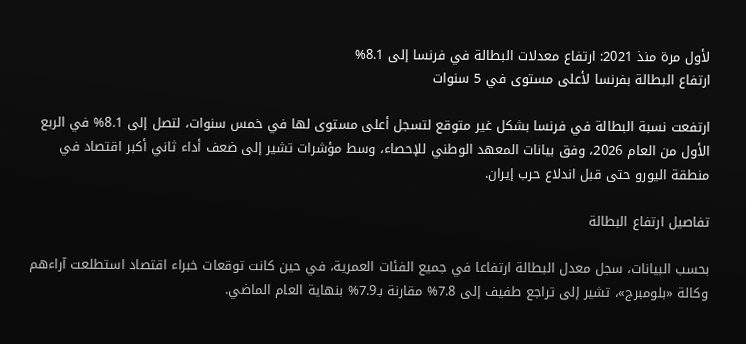لأول مرة منذ 2021: ارتفاع معدلات البطالة في فرنسا إلى 8.1%
ارتفاع البطالة بفرنسا لأعلى مستوى في 5 سنوات

ارتفعت نسبة البطالة في فرنسا بشكل غير متوقع لتسجل أعلى مستوى لها في خمس سنوات، لتصل إلى 8.1% في الربع الأول من العام 2026، وفق بيانات المعهد الوطني للإحصاء، وسط مؤشرات تشير إلى ضعف أداء ثاني أكبر اقتصاد في منطقة اليورو حتى قبل اندلاع حرب إيران.

تفاصيل ارتفاع البطالة

بحسب البيانات، سجل معدل البطالة ارتفاعا في جميع الفئات العمرية، في حين كانت توقعات خبراء اقتصاد استطلعت آراءهم وكالة «بلومبرج»، تشير إلى تراجع طفيف إلى 7.8% مقارنة بـ7.9% بنهاية العام الماضي.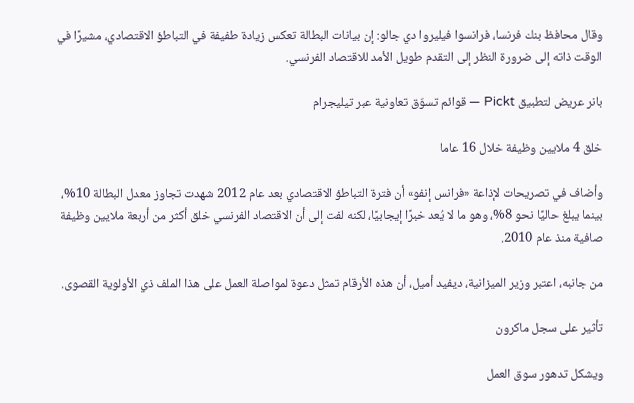وقال محافظ بنك فرنسا، فرانسوا فيليروا دي جالو: إن بيانات البطالة تعكس زيادة طفيفة في التباطؤ الاقتصادي، مشيرًا في الوقت ذاته إلى ضرورة النظر إلى التقدم طويل الأمد للاقتصاد الفرنسي.

بانر عريض لتطبيق Pickt — قوائم تسوّق تعاونية عبر تيليجرام

خلق 4 ملايين وظيفة خلال 16 عاما

وأضاف في تصريحات لإذاعة «فرانس إنفو» أن فترة التباطؤ الاقتصادي بعد عام 2012 شهدت تجاوز معدل البطالة 10%، بينما يبلغ حاليًا نحو 8%، وهو ما لا يُعد خبرًا إيجابيًا، لكنه لفت إلى أن الاقتصاد الفرنسي خلق أكثر من أربعة ملايين وظيفة صافية منذ عام 2010.

من جانبه، اعتبر وزير الميزانية، ديفيد أميل، أن هذه الأرقام تمثل دعوة لمواصلة العمل على هذا الملف ذي الأولوية القصوى.

تأثير على سجل ماكرون

ويشكل تدهور سوق العمل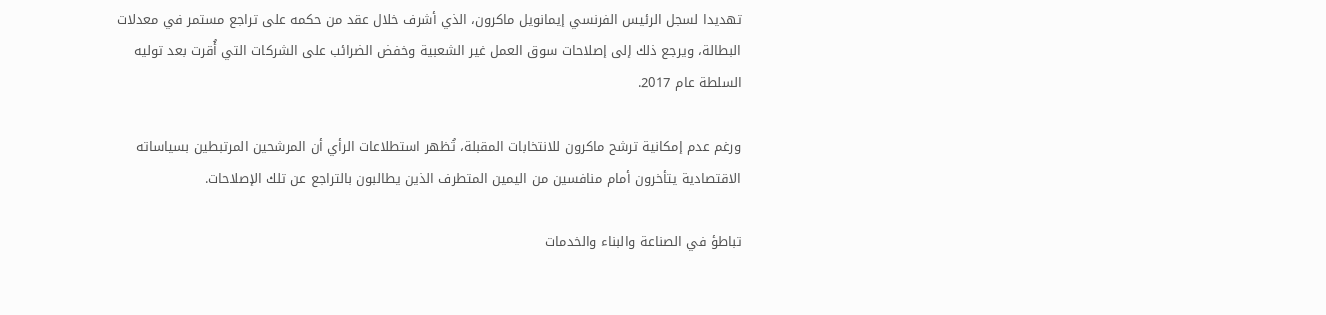تهديدا لسجل الرئيس الفرنسي إيمانويل ماكرون، الذي أشرف خلال عقد من حكمه على تراجع مستمر في معدلات البطالة، ويرجع ذلك إلى إصلاحات سوق العمل غير الشعبية وخفض الضرائب على الشركات التي أُقرت بعد توليه السلطة عام 2017.

ورغم عدم إمكانية ترشح ماكرون للانتخابات المقبلة، تُظهر استطلاعات الرأي أن المرشحين المرتبطين بسياساته الاقتصادية يتأخرون أمام منافسين من اليمين المتطرف الذين يطالبون بالتراجع عن تلك الإصلاحات.

تباطؤ في الصناعة والبناء والخدمات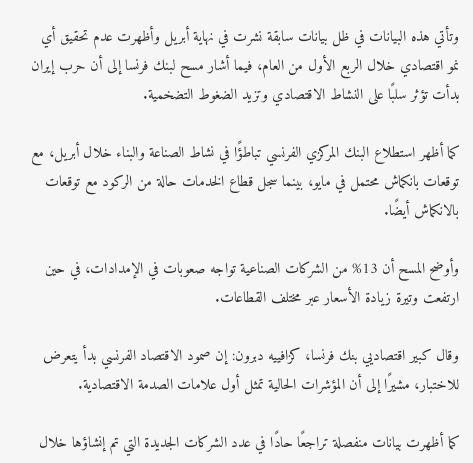وتأتي هذه البيانات في ظل بيانات سابقة نشرت في نهاية أبريل وأظهرت عدم تحقيق أي نمو اقتصادي خلال الربع الأول من العام، فيما أشار مسح لبنك فرنسا إلى أن حرب إيران بدأت تؤثر سلبًا على النشاط الاقتصادي وتزيد الضغوط التضخمية.

كما أظهر استطلاع البنك المركزي الفرنسي تباطؤًا في نشاط الصناعة والبناء خلال أبريل، مع توقعات بانكماش محتمل في مايو، بينما سجل قطاع الخدمات حالة من الركود مع توقعات بالانكماش أيضًا.

وأوضح المسح أن 13% من الشركات الصناعية تواجه صعوبات في الإمدادات، في حين ارتفعت وتيرة زيادة الأسعار عبر مختلف القطاعات.

وقال كبير اقتصاديي بنك فرنسا، كزافييه دبرون: إن صمود الاقتصاد الفرنسي بدأ يتعرض للاختبار، مشيرًا إلى أن المؤشرات الحالية تمثل أول علامات الصدمة الاقتصادية.

كما أظهرت بيانات منفصلة تراجعًا حادًا في عدد الشركات الجديدة التي تم إنشاؤها خلال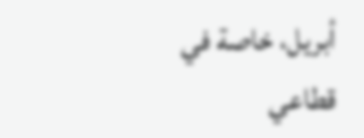أبريل، خاصة في قطاعي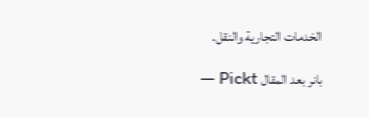الخدمات التجارية والنقل.

بانر بعد المقال Pickt —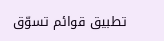تطبيق قوائم تسوّق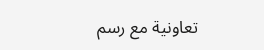تعاونية مع رسم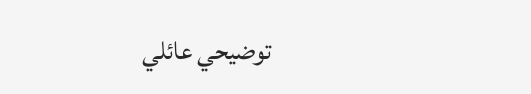توضيحي عائلي